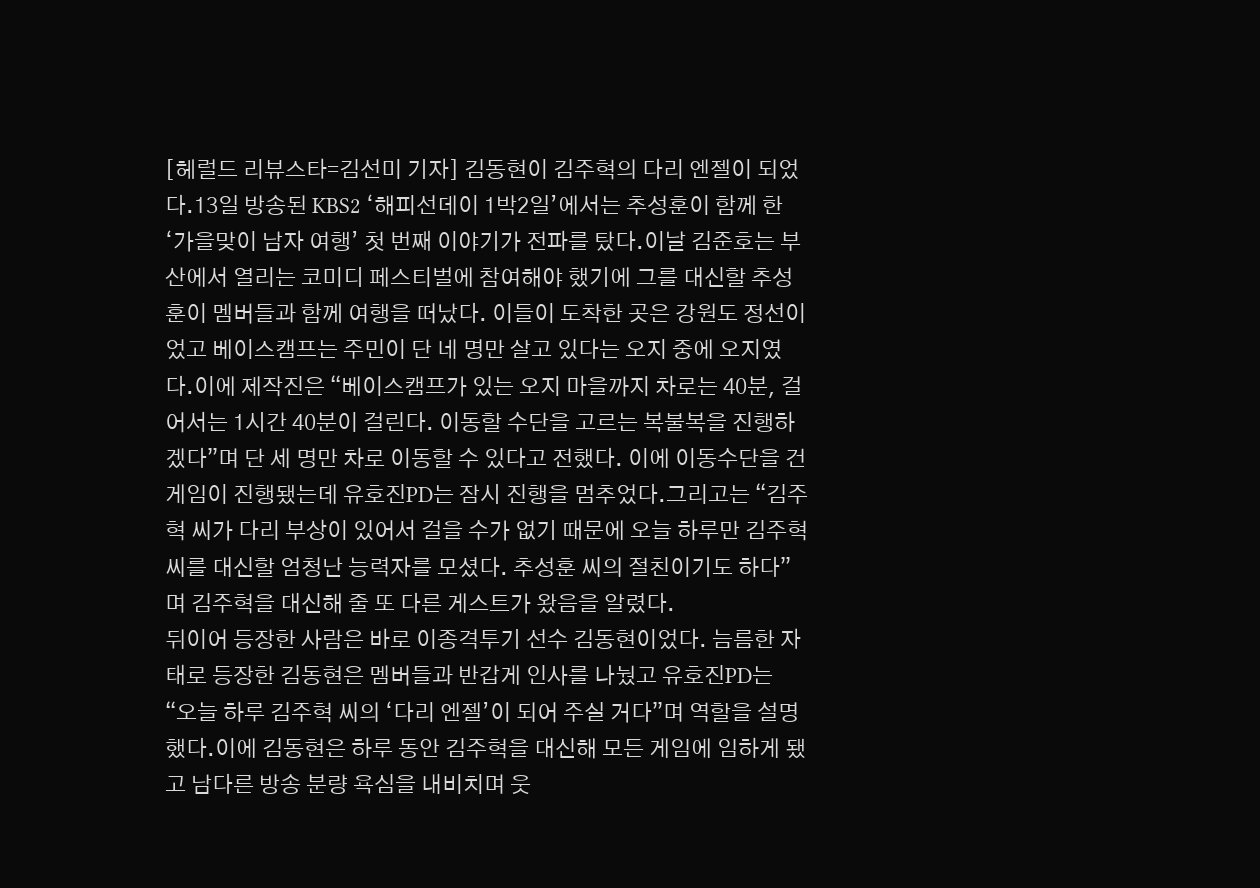[헤럴드 리뷰스타=김선미 기자] 김동현이 김주혁의 다리 엔젤이 되었다.13일 방송된 KBS2 ‘해피선데이 1박2일’에서는 추성훈이 함께 한 ‘가을맞이 남자 여행’ 첫 번째 이야기가 전파를 탔다.이날 김준호는 부산에서 열리는 코미디 페스티벌에 참여해야 했기에 그를 대신할 추성훈이 멤버들과 함께 여행을 떠났다. 이들이 도착한 곳은 강원도 정선이었고 베이스캠프는 주민이 단 네 명만 살고 있다는 오지 중에 오지였다.이에 제작진은 “베이스캠프가 있는 오지 마을까지 차로는 40분, 걸어서는 1시간 40분이 걸린다. 이동할 수단을 고르는 복불복을 진행하겠다”며 단 세 명만 차로 이동할 수 있다고 전했다. 이에 이동수단을 건 게임이 진행됐는데 유호진PD는 잠시 진행을 멈추었다.그리고는 “김주혁 씨가 다리 부상이 있어서 걸을 수가 없기 때문에 오늘 하루만 김주혁 씨를 대신할 엄청난 능력자를 모셨다. 추성훈 씨의 절친이기도 하다”며 김주혁을 대신해 줄 또 다른 게스트가 왔음을 알렸다.
뒤이어 등장한 사람은 바로 이종격투기 선수 김동현이었다. 늠름한 자태로 등장한 김동현은 멤버들과 반갑게 인사를 나눴고 유호진PD는 “오늘 하루 김주혁 씨의 ‘다리 엔젤’이 되어 주실 거다”며 역할을 설명했다.이에 김동현은 하루 동안 김주혁을 대신해 모든 게임에 임하게 됐고 남다른 방송 분량 욕심을 내비치며 웃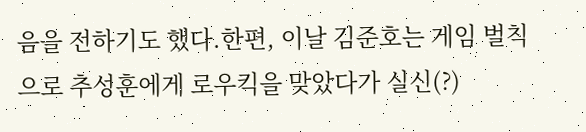음을 전하기도 했다.한편, 이날 김준호는 게임 벌칙으로 추성훈에게 로우킥을 맞았다가 실신(?)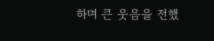하며 큰 웃음을 전했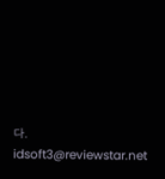다. idsoft3@reviewstar.net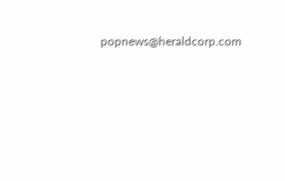popnews@heraldcorp.com